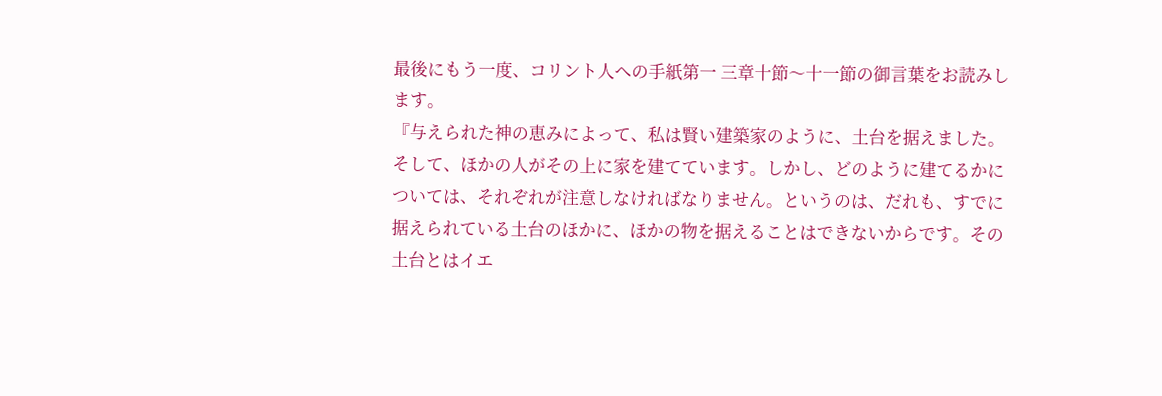最後にもう一度、コリント人への手紙第一 三章十節〜十一節の御言葉をお読みします。
『与えられた神の恵みによって、私は賢い建築家のように、土台を据えました。そして、ほかの人がその上に家を建てています。しかし、どのように建てるかについては、それぞれが注意しなければなりません。というのは、だれも、すでに据えられている土台のほかに、ほかの物を据えることはできないからです。その土台とはイエ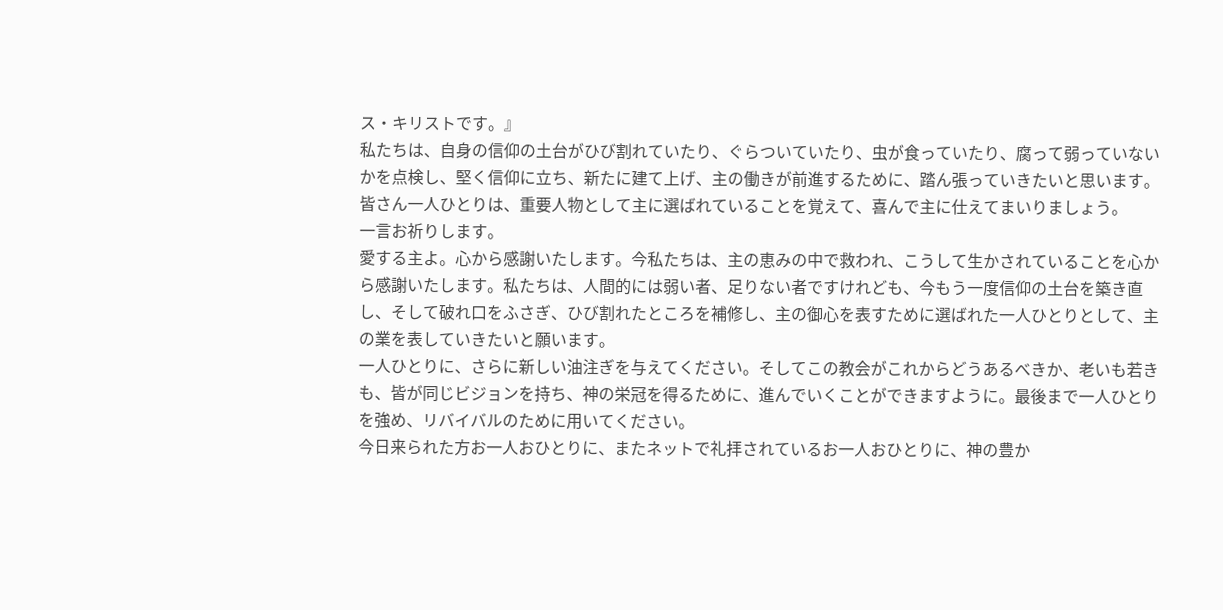ス・キリストです。』
私たちは、自身の信仰の土台がひび割れていたり、ぐらついていたり、虫が食っていたり、腐って弱っていないかを点検し、堅く信仰に立ち、新たに建て上げ、主の働きが前進するために、踏ん張っていきたいと思います。皆さん一人ひとりは、重要人物として主に選ばれていることを覚えて、喜んで主に仕えてまいりましょう。
一言お祈りします。
愛する主よ。心から感謝いたします。今私たちは、主の恵みの中で救われ、こうして生かされていることを心から感謝いたします。私たちは、人間的には弱い者、足りない者ですけれども、今もう一度信仰の土台を築き直し、そして破れ口をふさぎ、ひび割れたところを補修し、主の御心を表すために選ばれた一人ひとりとして、主の業を表していきたいと願います。
一人ひとりに、さらに新しい油注ぎを与えてください。そしてこの教会がこれからどうあるべきか、老いも若きも、皆が同じビジョンを持ち、神の栄冠を得るために、進んでいくことができますように。最後まで一人ひとりを強め、リバイバルのために用いてください。
今日来られた方お一人おひとりに、またネットで礼拝されているお一人おひとりに、神の豊か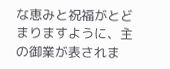な恵みと祝福がとどまりますように、主の御業が表されま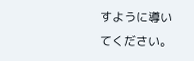すように導いてください。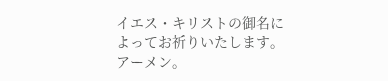イエス・キリストの御名によってお祈りいたします。アーメン。